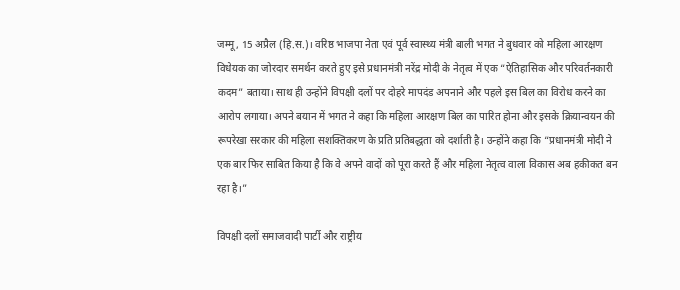जम्मू, 15 अप्रैल (हि.स.)। वरिष्ठ भाजपा नेता एवं पूर्व स्वास्थ्य मंत्री बाली भगत ने बुधवार को महिला आरक्षण विधेयक का जोरदार समर्थन करते हुए इसे प्रधानमंत्री नरेंद्र मोदी के नेतृत्व में एक “ऐतिहासिक और परिवर्तनकारी कदम” बताया। साथ ही उन्होंने विपक्षी दलों पर दोहरे मापदंड अपनाने और पहले इस बिल का विरोध करने का आरोप लगाया। अपने बयान में भगत ने कहा कि महिला आरक्षण बिल का पारित होना और इसके क्रियान्वयन की रूपरेखा सरकार की महिला सशक्तिकरण के प्रति प्रतिबद्धता को दर्शाती है। उन्होंने कहा कि “प्रधानमंत्री मोदी ने एक बार फिर साबित किया है कि वे अपने वादों को पूरा करते हैं और महिला नेतृत्व वाला विकास अब हकीकत बन रहा है।”

विपक्षी दलों समाजवादी पार्टी और राष्ट्रीय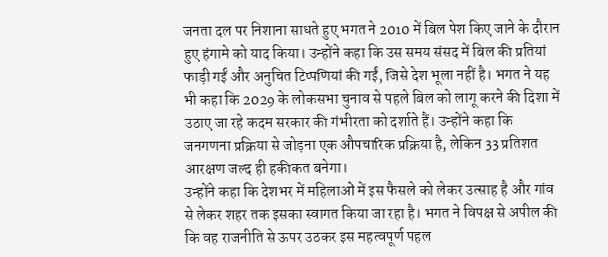जनता दल पर निशाना साधते हुए भगत ने 2010 में बिल पेश किए जाने के दौरान हुए हंगामे को याद किया। उन्होंने कहा कि उस समय संसद में बिल की प्रतियां फाड़ी गईं और अनुचित टिप्पणियां की गईं, जिसे देश भूला नहीं है। भगत ने यह भी कहा कि 2029 के लोकसभा चुनाव से पहले बिल को लागू करने की दिशा में उठाए जा रहे कदम सरकार की गंभीरता को दर्शाते हैं। उन्होंने कहा कि जनगणना प्रक्रिया से जोड़ना एक औपचारिक प्रक्रिया है, लेकिन 33 प्रतिशत आरक्षण जल्द ही हकीकत बनेगा।
उन्होंने कहा कि देशभर में महिलाओं में इस फैसले को लेकर उत्साह है और गांव से लेकर शहर तक इसका स्वागत किया जा रहा है। भगत ने विपक्ष से अपील की कि वह राजनीति से ऊपर उठकर इस महत्वपूर्ण पहल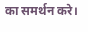का समर्थन करे।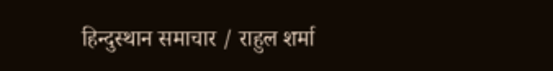हिन्दुस्थान समाचार / राहुल शर्मा